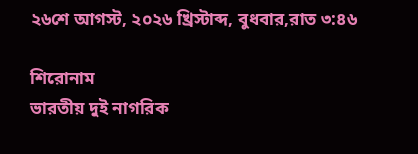২৬শে আগস্ট, ২০২৬ খ্রিস্টাব্দ, বুধবার,রাত ৩:৪৬

শিরোনাম
ভারতীয় দুই নাগরিক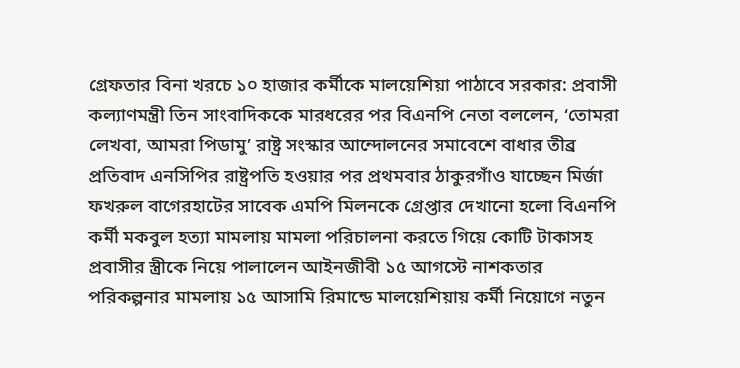গ্রেফতার বিনা খরচে ১০ হাজার কর্মীকে মালয়েশিয়া পাঠাবে সরকার: প্রবাসী কল্যাণমন্ত্রী তিন সাংবাদিককে মারধরের পর বিএনপি নেতা বললেন, ‘তোমরা লেখবা, আমরা পিডামু’ রাষ্ট্র সংস্কার আন্দোলনের সমাবেশে বাধার তীব্র প্রতিবাদ এনসিপির রাষ্ট্রপতি হওয়ার পর প্রথমবার ঠাকুরগাঁও যাচ্ছেন মির্জা ফখরুল বাগেরহাটের সাবেক এমপি মিলনকে গ্রেপ্তার দেখানো হলো বিএনপি কর্মী মকবুল হত্যা মামলায় মামলা পরিচালনা করতে গিয়ে কোটি টাকাসহ প্রবাসীর স্ত্রীকে নিয়ে পালালেন আইনজীবী ১৫ আগস্টে নাশকতার পরিকল্পনার মামলায় ১৫ আসামি রিমান্ডে মালয়েশিয়ায় কর্মী নিয়োগে নতুন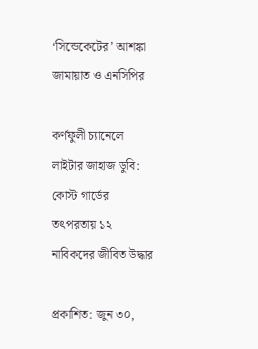‘সিন্ডেকেটের’ আশঙ্কা জামায়াত ও এনসিপির

কর্ণফুলী চ্যানেলে লাইটার জাহাজ ডুবি: কোস্ট গার্ডের তৎপরতায় ১২ নাবিকদের জীবিত উদ্ধার

প্রকাশিত: জুন ৩০,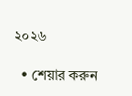২০২৬

  • শেয়ার করুন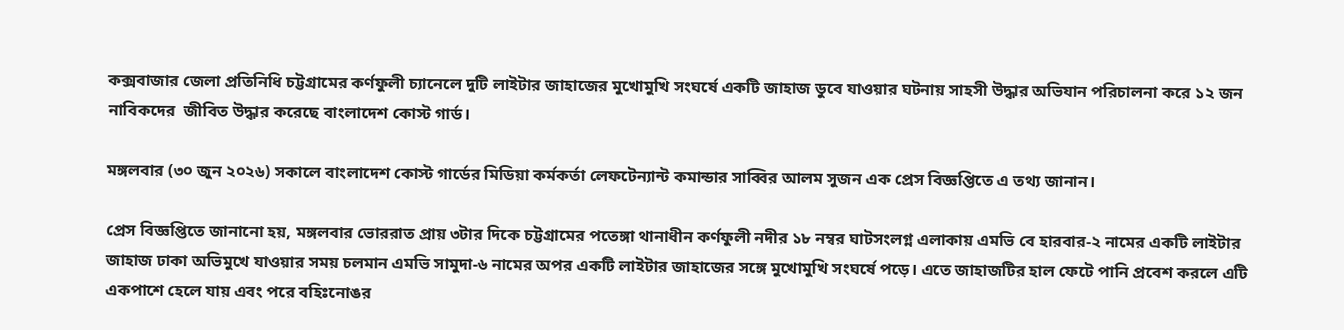কক্সবাজার জেলা প্রতিনিধি চট্টগ্রামের কর্ণফুলী চ্যানেলে দুটি লাইটার জাহাজের মুখোমুখি সংঘর্ষে একটি জাহাজ ডুবে যাওয়ার ঘটনায় সাহসী উদ্ধার অভিযান পরিচালনা করে ১২ জন নাবিকদের  জীবিত উদ্ধার করেছে বাংলাদেশ কোস্ট গার্ড।

মঙ্গলবার (৩০ জুন ২০২৬) সকালে বাংলাদেশ কোস্ট গার্ডের মিডিয়া কর্মকর্তা লেফটেন্যান্ট কমান্ডার সাব্বির আলম সুজন এক প্রেস বিজ্ঞপ্তিতে এ তথ্য জানান।

প্রেস বিজ্ঞপ্তিতে জানানো হয়, মঙ্গলবার ভোররাত প্রায় ৩টার দিকে চট্টগ্রামের পতেঙ্গা থানাধীন কর্ণফুলী নদীর ১৮ নম্বর ঘাটসংলগ্ন এলাকায় এমভি বে হারবার-২ নামের একটি লাইটার জাহাজ ঢাকা অভিমুখে যাওয়ার সময় চলমান এমভি সামুদা-৬ নামের অপর একটি লাইটার জাহাজের সঙ্গে মুখোমুখি সংঘর্ষে পড়ে। এতে জাহাজটির হাল ফেটে পানি প্রবেশ করলে এটি একপাশে হেলে যায় এবং পরে বহিঃনোঙর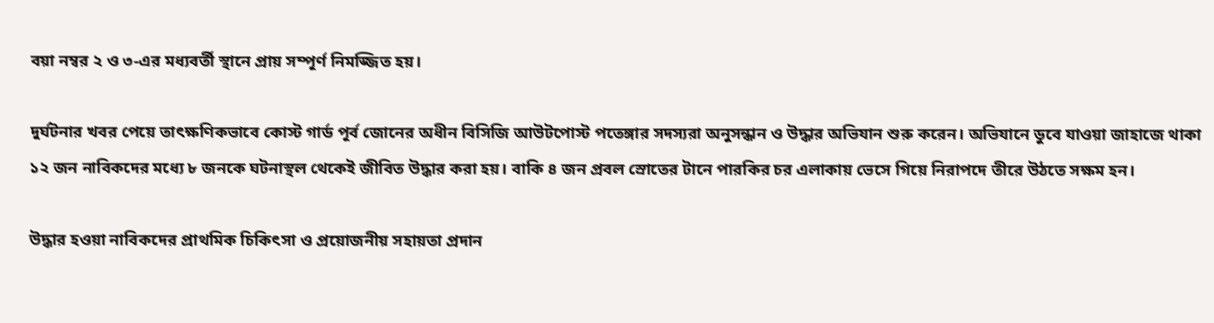বয়া নম্বর ২ ও ৩-এর মধ্যবর্তী স্থানে প্রায় সম্পূর্ণ নিমজ্জিত হয়।

দুর্ঘটনার খবর পেয়ে তাৎক্ষণিকভাবে কোস্ট গার্ড পূর্ব জোনের অধীন বিসিজি আউটপোস্ট পতেঙ্গার সদস্যরা অনুসন্ধান ও উদ্ধার অভিযান শুরু করেন। অভিযানে ডুবে যাওয়া জাহাজে থাকা ১২ জন নাবিকদের মধ্যে ৮ জনকে ঘটনাস্থল থেকেই জীবিত উদ্ধার করা হয়। বাকি ৪ জন প্রবল স্রোতের টানে পারকির চর এলাকায় ভেসে গিয়ে নিরাপদে তীরে উঠতে সক্ষম হন।

উদ্ধার হওয়া নাবিকদের প্রাথমিক চিকিৎসা ও প্রয়োজনীয় সহায়তা প্রদান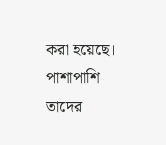করা হয়েছে। পাশাপাশি তাদের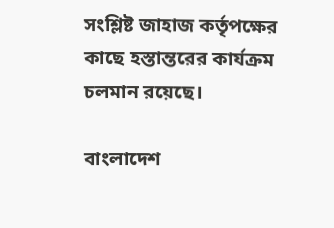সংশ্লিষ্ট জাহাজ কর্তৃপক্ষের কাছে হস্তান্তরের কার্যক্রম চলমান রয়েছে।

বাংলাদেশ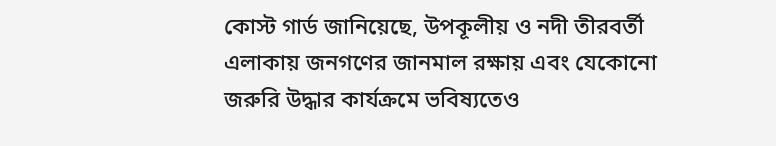কোস্ট গার্ড জানিয়েছে, উপকূলীয় ও নদী তীরবর্তী এলাকায় জনগণের জানমাল রক্ষায় এবং যেকোনো জরুরি উদ্ধার কার্যক্রমে ভবিষ্যতেও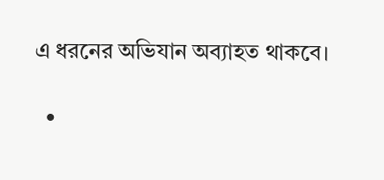এ ধরনের অভিযান অব্যাহত থাকবে।

  •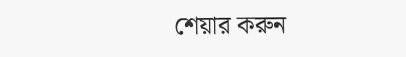শেয়ার করুন